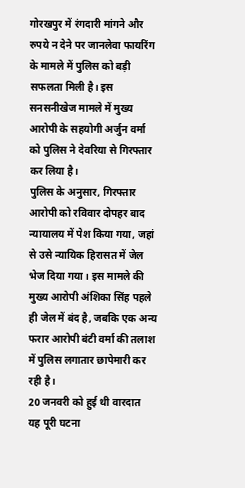गोरखपुर में रंगदारी मांगने और रुपये न देने पर जानलेवा फायरिंग के मामले में पुलिस को बड़ी सफलता मिली है। इस सनसनीखेज मामले में मुख्य आरोपी के सहयोगी अर्जुन वर्मा को पुलिस ने देवरिया से गिरफ्तार कर लिया है।
पुलिस के अनुसार, गिरफ्तार आरोपी को रविवार दोपहर बाद न्यायालय में पेश किया गया, जहां से उसे न्यायिक हिरासत में जेल भेज दिया गया। इस मामले की मुख्य आरोपी अंशिका सिंह पहले ही जेल में बंद है, जबकि एक अन्य फरार आरोपी बंटी वर्मा की तलाश में पुलिस लगातार छापेमारी कर रही है।
20 जनवरी को हुई थी वारदात
यह पूरी घटना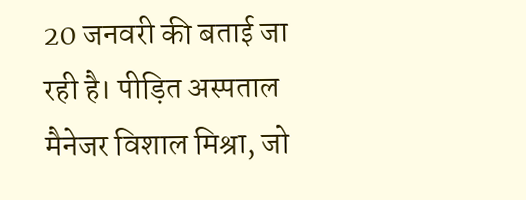20 जनवरी की बताई जा रही है। पीड़ित अस्पताल मैनेजर विशाल मिश्रा, जो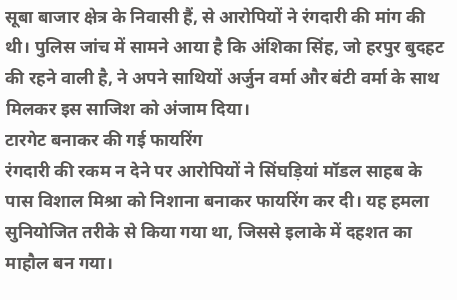सूबा बाजार क्षेत्र के निवासी हैं, से आरोपियों ने रंगदारी की मांग की थी। पुलिस जांच में सामने आया है कि अंशिका सिंह, जो हरपुर बुदहट की रहने वाली है, ने अपने साथियों अर्जुन वर्मा और बंटी वर्मा के साथ मिलकर इस साजिश को अंजाम दिया।
टारगेट बनाकर की गई फायरिंग
रंगदारी की रकम न देने पर आरोपियों ने सिंघड़ियां मॉडल साहब के पास विशाल मिश्रा को निशाना बनाकर फायरिंग कर दी। यह हमला सुनियोजित तरीके से किया गया था, जिससे इलाके में दहशत का माहौल बन गया।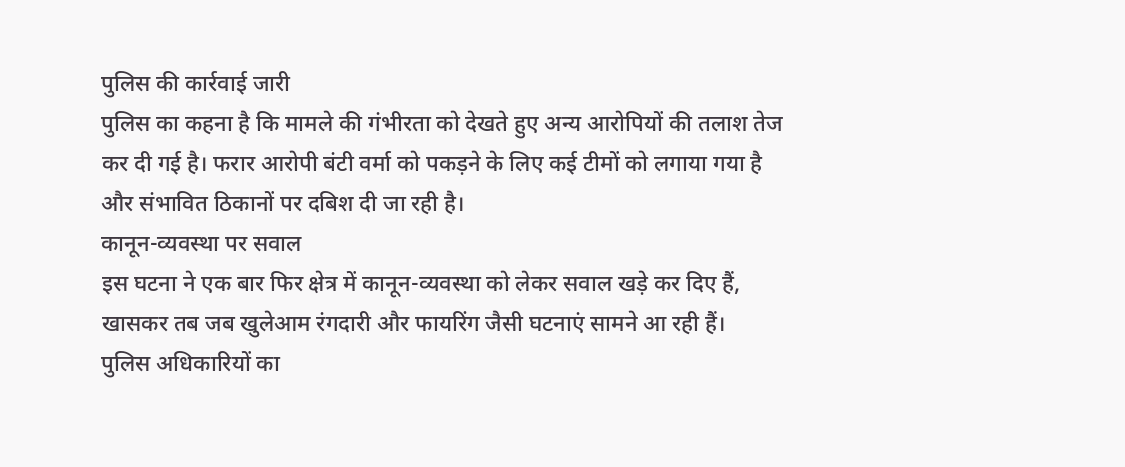पुलिस की कार्रवाई जारी
पुलिस का कहना है कि मामले की गंभीरता को देखते हुए अन्य आरोपियों की तलाश तेज कर दी गई है। फरार आरोपी बंटी वर्मा को पकड़ने के लिए कई टीमों को लगाया गया है और संभावित ठिकानों पर दबिश दी जा रही है।
कानून-व्यवस्था पर सवाल
इस घटना ने एक बार फिर क्षेत्र में कानून-व्यवस्था को लेकर सवाल खड़े कर दिए हैं, खासकर तब जब खुलेआम रंगदारी और फायरिंग जैसी घटनाएं सामने आ रही हैं।
पुलिस अधिकारियों का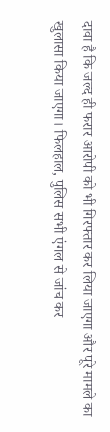दावा है कि जल्द ही फरार आरोपी को भी गिरफ्तार कर लिया जाएगा और पूरे मामले का खुलासा किया जाएगा। फिलहाल, पुलिस सभी एंगल से जांच कर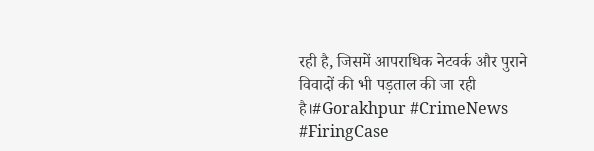रही है, जिसमें आपराधिक नेटवर्क और पुराने विवादों की भी पड़ताल की जा रही है।#Gorakhpur #CrimeNews #FiringCase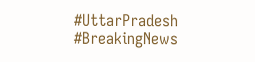#UttarPradesh #BreakingNews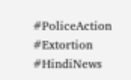#PoliceAction #Extortion #HindiNews